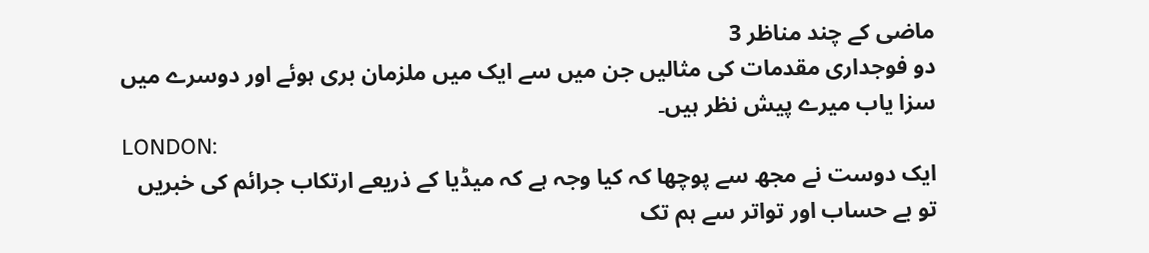ماضی کے چند مناظر 3
دو فوجداری مقدمات کی مثالیں جن میں سے ایک میں ملزمان بری ہوئے اور دوسرے میں سزا یاب میرے پیش نظر ہیں۔
LONDON:
ایک دوست نے مجھ سے پوچھا کہ کیا وجہ ہے کہ میڈیا کے ذریعے ارتکاب جرائم کی خبریں تو بے حساب اور تواتر سے ہم تک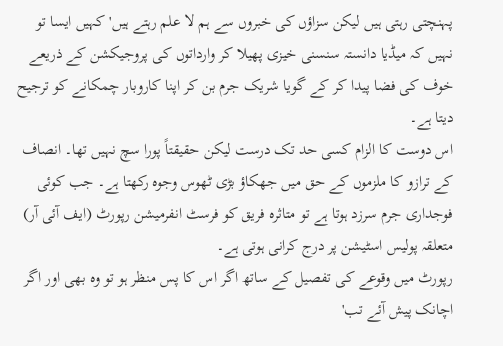پہنچتی رہتی ہیں لیکن سزاؤں کی خبروں سے ہم لا علم رہتے ہیں' کہیں ایسا تو نہیں کہ میڈیا دانستہ سنسنی خیزی پھیلا کر وارداتوں کی پروجیکشن کے ذریعے خوف کی فضا پیدا کر کے گویا شریک جرم بن کر اپنا کاروبار چمکانے کو ترجیح دیتا ہے۔
اس دوست کا الزام کسی حد تک درست لیکن حقیقتاً پورا سچ نہیں تھا۔ انصاف کے ترازو کا ملزموں کے حق میں جھکاؤ بڑی ٹھوس وجوہ رکھتا ہے۔ جب کوئی فوجداری جرم سرزد ہوتا ہے تو متاثرہ فریق کو فرسٹ انفرمیشن رپورٹ (ایف آئی آر) متعلقہ پولیس اسٹیشن پر درج کرانی ہوتی ہے۔
رپورٹ میں وقوعے کی تفصیل کے ساتھ اگر اس کا پس منظر ہو تو وہ بھی اور اگر اچانک پیش آئے تب'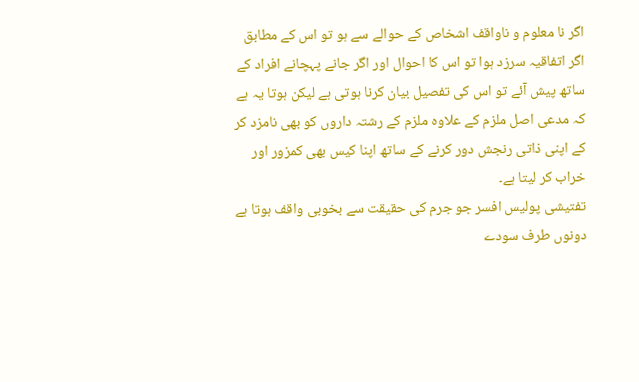اگر نا معلوم و ناواقف اشخاص کے حوالے سے ہو تو اس کے مطابق اگر اتفاقیہ سرزد ہوا تو اس کا احوال اور اگر جانے پہچانے افراد کے ساتھ پیش آئے تو اس کی تفصیل بیان کرنا ہوتی ہے لیکن ہوتا یہ ہے کہ مدعی اصل ملزم کے علاوہ ملزم کے رشتہ داروں کو بھی نامزد کر کے اپنی ذاتی رنجش دور کرنے کے ساتھ اپنا کیس بھی کمزور اور خراب کر لیتا ہے۔
تفتیشی پولیس افسر جو جرم کی حقیقت سے بخوبی واقف ہوتا ہے دونوں طرف سودے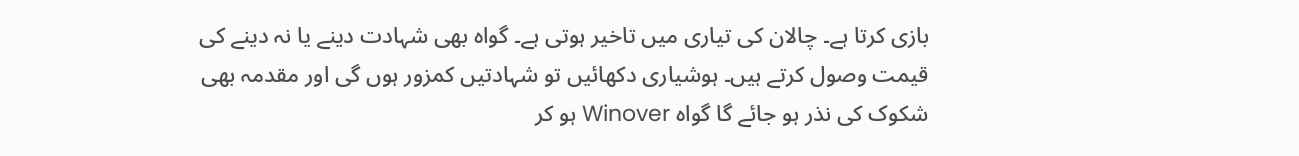بازی کرتا ہے۔ چالان کی تیاری میں تاخیر ہوتی ہے۔ گواہ بھی شہادت دینے یا نہ دینے کی قیمت وصول کرتے ہیں۔ ہوشیاری دکھائیں تو شہادتیں کمزور ہوں گی اور مقدمہ بھی شکوک کی نذر ہو جائے گا گواہ Winover ہو کر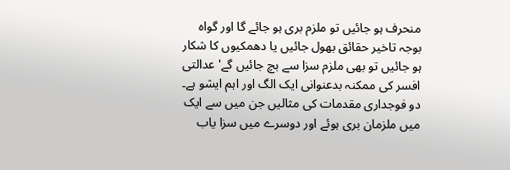منحرف ہو جائیں تو ملزم بری ہو جائے گا اور گواہ بوجہ تاخیر حقائق بھول جائیں یا دھمکیوں کا شکار ہو جائیں تو بھی ملزم سزا سے بچ جائیں گے' عدالتی افسر کی ممکنہ بدعنوانی ایک الگ اور اہم ایشو ہے۔
دو فوجداری مقدمات کی مثالیں جن میں سے ایک میں ملزمان بری ہوئے اور دوسرے میں سزا یاب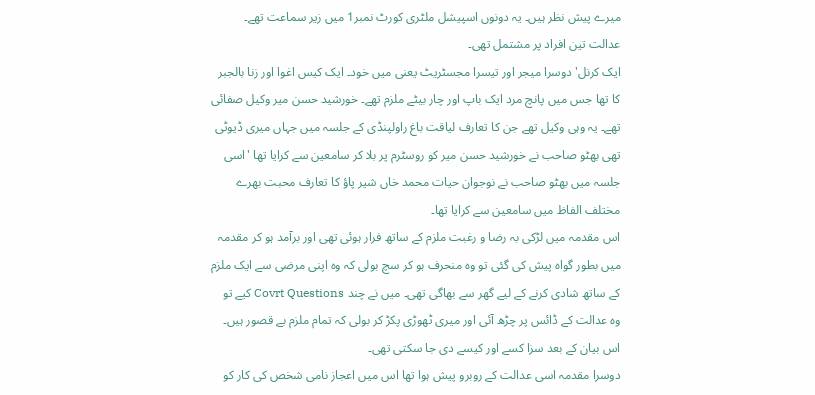میرے پیش نظر ہیں۔ یہ دونوں اسپیشل ملٹری کورٹ نمبر1 میں زیر سماعت تھے۔ عدالت تین افراد پر مشتمل تھی۔
ایک کرنل' دوسرا میجر اور تیسرا مجسٹریٹ یعنی میں خود۔ ایک کیس اغوا اور زنا بالجبر کا تھا جس میں پانچ مرد ایک باپ اور چار بیٹے ملزم تھے۔ خورشید حسن میر وکیل صفائی تھے۔ یہ وہی وکیل تھے جن کا تعارف لیاقت باغ راولپنڈی کے جلسہ میں جہاں میری ڈیوٹی تھی بھٹو صاحب نے خورشید حسن میر کو روسٹرم پر بلا کر سامعین سے کرایا تھا 'اسی جلسہ میں بھٹو صاحب نے نوجوان حیات محمد خاں شیر پاؤ کا تعارف محبت بھرے مختلف الفاظ میں سامعین سے کرایا تھا۔
اس مقدمہ میں لڑکی بہ رضا و رغبت ملزم کے ساتھ فرار ہوئی تھی اور برآمد ہو کر مقدمہ میں بطور گواہ پیش کی گئی تو وہ منحرف ہو کر سچ بولی کہ وہ اپنی مرضی سے ایک ملزم کے ساتھ شادی کرنے کے لیے گھر سے بھاگی تھی۔ میں نے چند Covrt Questions کیے تو وہ عدالت کے ڈائس پر چڑھ آئی اور میری ٹھوڑی پکڑ کر بولی کہ تمام ملزم بے قصور ہیں۔ اس بیان کے بعد سزا کسے اور کیسے دی جا سکتی تھی۔
دوسرا مقدمہ اسی عدالت کے روبرو پیش ہوا تھا اس میں اعجاز نامی شخص کی کار کو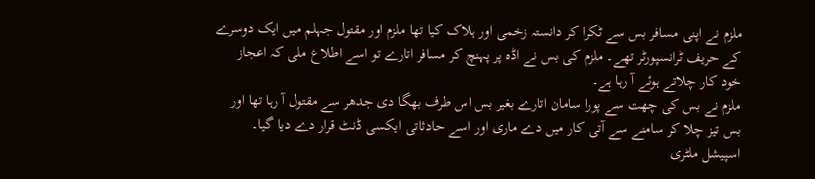ملزم نے اپنی مسافر بس سے ٹکرا کر دانستہ زخمی اور ہلاک کیا تھا ملزم اور مقتول جہلم میں ایک دوسرے کے حریف ٹرانسپورٹر تھے۔ ملزم کی بس نے اڈہ پر پہنچ کر مسافر اتارے تو اسے اطلاع ملی کہ اعجاز خود کار چلاتے ہوئے آ رہا ہے۔
ملزم نے بس کی چھت سے پورا سامان اتارے بغیر بس اس طرف بھگا دی جدھر سے مقتول آ رہا تھا اور بس تیز چلا کر سامنے سے آتی کار میں دے ماری اور اسے حادثاتی ایکسی ڈنٹ قرار دے دیا گیا۔
اسپیشل ملٹری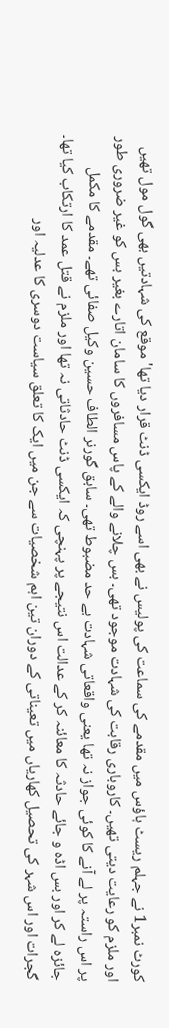کورٹ نمبر1 نے جہلم ریسٹ ہاؤس میں مقدمے کی سماعت کی پولیس نے بھی اسے روڈ ایکسی ڈنٹ قرار دیا تھا' موقع کی شہادتیں بھی گول مول تھیں اور ملزم کو رعایت دیتی تھیں۔ کاروباری رقابت کی شہادت موجود تھی۔ بس چلانے والے کے پاس مسافروں کا سامان اتارے بغیر بس کو غیر ضروری طور پر اس راستہ پر لے آنے کا کوئی جواز نہ تھا یعنی واقعاتی شہادت بے حد مضبوط تھی۔ سابق گورنر الطاف حسین وکیل صفائی تھے۔ مقدمے کا مکمل جائزہ لے کر اور بس اڈہ و جائے حادثہ کا معائنہ کر کے عدالت اس نتیجے پر پہنچی کہ ایکسی ڈنٹ حادثاتی نہ تھا اور ملزم نے قتل عمد کا ارتکاب کیا تھا۔
گجرات اور اس شہر کی تحصیل کھاریاں میں تعیناتی کے دوران تین اہم شخصیات سے جن میں ایک کا تعلق سیاست دوسری کا عدلیہ اور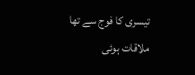تیسری کا فوج سے تھا ملاقات ہوئی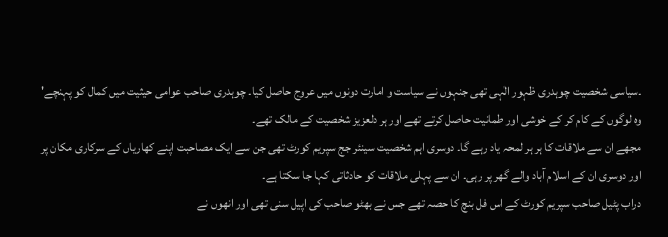۔سیاسی شخصیت چوہدری ظہور الٰہی تھی جنہوں نے سیاست و امارت دونوں میں عروج حاصل کیا۔ چوہدری صاحب عوامی حیثیت میں کمال کو پہنچے' وہ لوگوں کے کام کر کے خوشی اور طمانیت حاصل کرتے تھے اور ہر دلعزیز شخصیت کے مالک تھے۔
مجھے ان سے ملاقات کا ہر ہر لمحہ یاد رہے گا۔ دوسری اہم شخصیت سینئر جج سپریم کورٹ تھی جن سے ایک مصاحبت اپنے کھاریاں کے سرکاری مکان پر اور دوسری ان کے اسلام آباد والے گھر پر رہی۔ ان سے پہلی ملاقات کو حادثاتی کہا جا سکتا ہے۔
دراب پٹیل صاحب سپریم کورٹ کے اس فل بنچ کا حصہ تھے جس نے بھٹو صاحب کی اپیل سنی تھی اور انھوں نے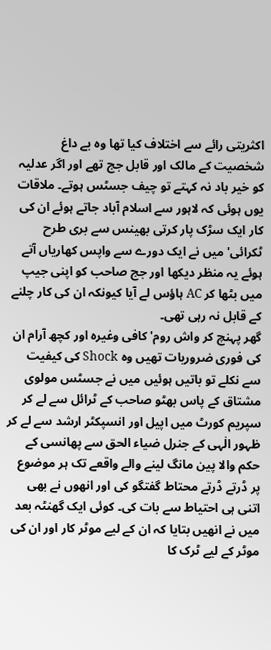اکثریتی رائے سے اختلاف کیا تھا وہ بے داغ شخصیت کے مالک اور قابل جج تھے اور اگر عدلیہ کو خیر باد نہ کہتے تو چیف جسٹس ہوتے۔ ملاقات یوں ہوئی کہ لاہور سے اسلام آباد جاتے ہوئے ان کی کار ایک سڑک پار کرتی بھینس سے بری طرح ٹکرائی' میں نے ایک دورے سے واپس کھاریاں آتے ہوئے یہ منظر دیکھا اور جج صاحب کو اپنی جیپ میں بٹھا کر AC ہاؤس لے آیا کیونکہ ان کی کار چلنے کے قابل نہ رہی تھی۔
گھر پہنچ کر واش روم' کافی وغیرہ اور کچھ آرام ان کی فوری ضروریات تھیں وہ Shock کی کیفیت سے نکلے تو باتیں ہوئیں میں نے جسٹس مولوی مشتاق کے پاس بھٹو صاحب کے ٹرائل سے لے کر سپریم کورٹ میں اپیل اور انسپکٹر ارشد سے لے کر ظہور الٰہی کے جنرل ضیاء الحق سے پھانسی کے حکم والا پین مانگ لینے والے واقعے تک ہر موضوع پر ڈرتے ڈرتے محتاط گفتگو کی اور انھوں نے بھی اتنی ہی احتیاط سے بات کی۔ کوئی ایک گھنٹہ بعد میں نے انھیں بتایا کہ ان کے لیے موٹر کار اور ان کی موٹر کے لیے ٹرک کا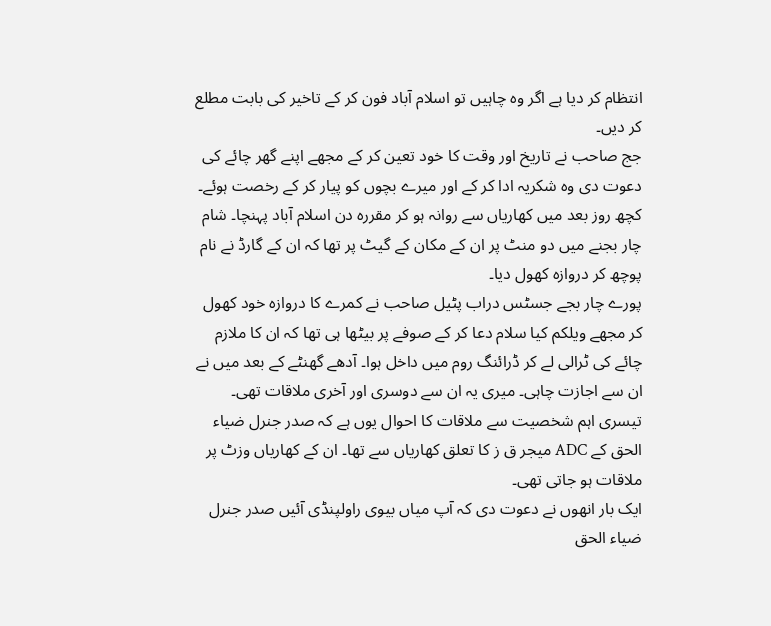انتظام کر دیا ہے اگر وہ چاہیں تو اسلام آباد فون کر کے تاخیر کی بابت مطلع کر دیں۔
جج صاحب نے تاریخ اور وقت کا خود تعین کر کے مجھے اپنے گھر چائے کی دعوت دی وہ شکریہ ادا کر کے اور میرے بچوں کو پیار کر کے رخصت ہوئے۔ کچھ روز بعد میں کھاریاں سے روانہ ہو کر مقررہ دن اسلام آباد پہنچا۔ شام چار بجنے میں دو منٹ پر ان کے مکان کے گیٹ پر تھا کہ ان کے گارڈ نے نام پوچھ کر دروازہ کھول دیا۔
پورے چار بجے جسٹس دراب پٹیل صاحب نے کمرے کا دروازہ خود کھول کر مجھے ویلکم کیا سلام دعا کر کے صوفے پر بیٹھا ہی تھا کہ ان کا ملازم چائے کی ٹرالی لے کر ڈرائنگ روم میں داخل ہوا۔ آدھے گھنٹے کے بعد میں نے ان سے اجازت چاہی۔ میری یہ ان سے دوسری اور آخری ملاقات تھی۔ تیسری اہم شخصیت سے ملاقات کا احوال یوں ہے کہ صدر جنرل ضیاء الحق کے ADC میجر ق ز کا تعلق کھاریاں سے تھا۔ ان کے کھاریاں وزٹ پر ملاقات ہو جاتی تھی۔
ایک بار انھوں نے دعوت دی کہ آپ میاں بیوی راولپنڈی آئیں صدر جنرل ضیاء الحق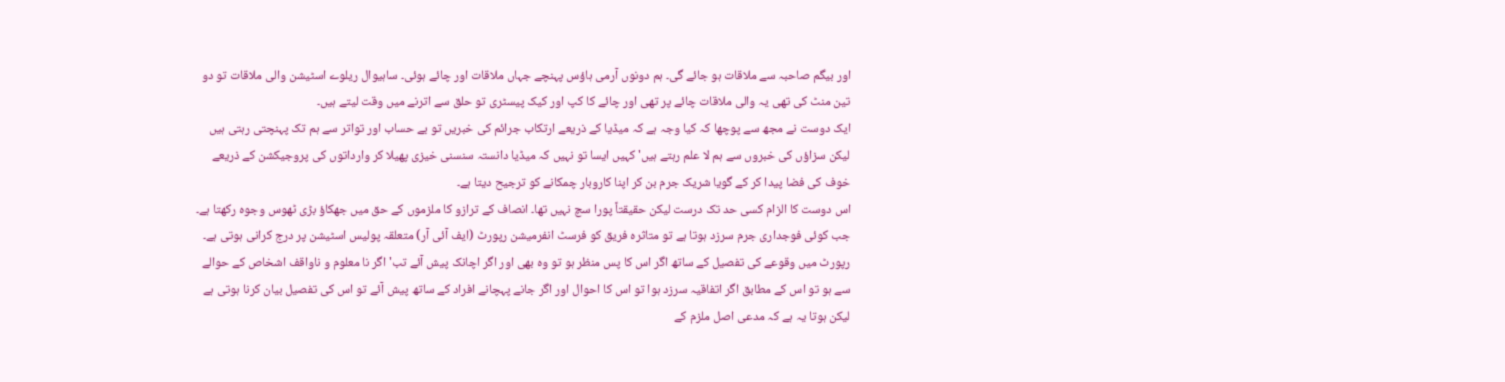اور بیگم صاحبہ سے ملاقات ہو جائے گی۔ ہم دونوں آرمی ہاؤس پہنچے جہاں ملاقات اور چائے ہوئی۔ ساہیوال ریلوے اسٹیشن والی ملاقات تو دو تین منٹ کی تھی یہ والی ملاقات چائے پر تھی اور چائے کا کپ اور کیک پیسٹری تو حلق سے اترنے میں وقت لیتے ہیں۔
ایک دوست نے مجھ سے پوچھا کہ کیا وجہ ہے کہ میڈیا کے ذریعے ارتکاب جرائم کی خبریں تو بے حساب اور تواتر سے ہم تک پہنچتی رہتی ہیں لیکن سزاؤں کی خبروں سے ہم لا علم رہتے ہیں' کہیں ایسا تو نہیں کہ میڈیا دانستہ سنسنی خیزی پھیلا کر وارداتوں کی پروجیکشن کے ذریعے خوف کی فضا پیدا کر کے گویا شریک جرم بن کر اپنا کاروبار چمکانے کو ترجیح دیتا ہے۔
اس دوست کا الزام کسی حد تک درست لیکن حقیقتاً پورا سچ نہیں تھا۔ انصاف کے ترازو کا ملزموں کے حق میں جھکاؤ بڑی ٹھوس وجوہ رکھتا ہے۔ جب کوئی فوجداری جرم سرزد ہوتا ہے تو متاثرہ فریق کو فرسٹ انفرمیشن رپورٹ (ایف آئی آر) متعلقہ پولیس اسٹیشن پر درج کرانی ہوتی ہے۔
رپورٹ میں وقوعے کی تفصیل کے ساتھ اگر اس کا پس منظر ہو تو وہ بھی اور اگر اچانک پیش آئے تب' اگر نا معلوم و ناواقف اشخاص کے حوالے سے ہو تو اس کے مطابق اگر اتفاقیہ سرزد ہوا تو اس کا احوال اور اگر جانے پہچانے افراد کے ساتھ پیش آئے تو اس کی تفصیل بیان کرنا ہوتی ہے لیکن ہوتا یہ ہے کہ مدعی اصل ملزم کے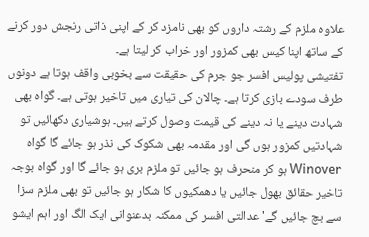علاوہ ملزم کے رشتہ داروں کو بھی نامزد کر کے اپنی ذاتی رنجش دور کرنے کے ساتھ اپنا کیس بھی کمزور اور خراب کر لیتا ہے۔
تفتیشی پولیس افسر جو جرم کی حقیقت سے بخوبی واقف ہوتا ہے دونوں طرف سودے بازی کرتا ہے۔ چالان کی تیاری میں تاخیر ہوتی ہے۔ گواہ بھی شہادت دینے یا نہ دینے کی قیمت وصول کرتے ہیں۔ ہوشیاری دکھائیں تو شہادتیں کمزور ہوں گی اور مقدمہ بھی شکوک کی نذر ہو جائے گا گواہ Winover ہو کر منحرف ہو جائیں تو ملزم بری ہو جائے گا اور گواہ بوجہ تاخیر حقائق بھول جائیں یا دھمکیوں کا شکار ہو جائیں تو بھی ملزم سزا سے بچ جائیں گے' عدالتی افسر کی ممکنہ بدعنوانی ایک الگ اور اہم ایشو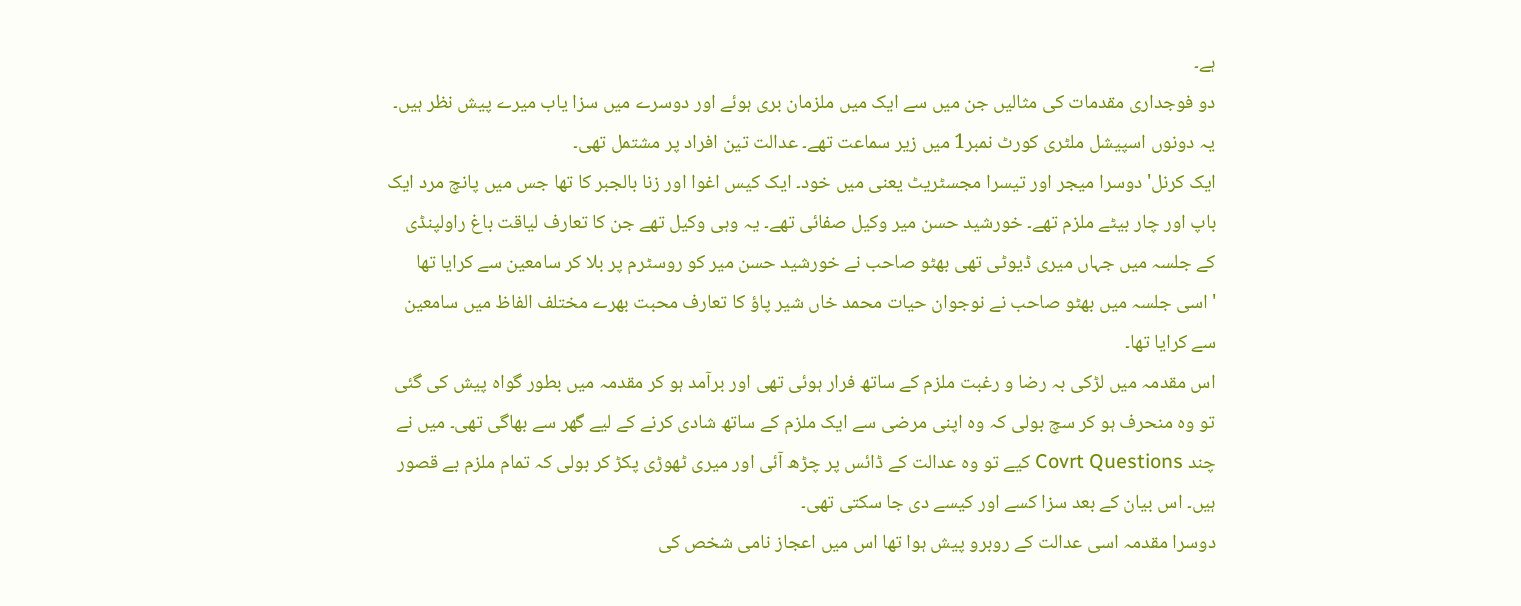ہے۔
دو فوجداری مقدمات کی مثالیں جن میں سے ایک میں ملزمان بری ہوئے اور دوسرے میں سزا یاب میرے پیش نظر ہیں۔ یہ دونوں اسپیشل ملٹری کورٹ نمبر1 میں زیر سماعت تھے۔ عدالت تین افراد پر مشتمل تھی۔
ایک کرنل' دوسرا میجر اور تیسرا مجسٹریٹ یعنی میں خود۔ ایک کیس اغوا اور زنا بالجبر کا تھا جس میں پانچ مرد ایک باپ اور چار بیٹے ملزم تھے۔ خورشید حسن میر وکیل صفائی تھے۔ یہ وہی وکیل تھے جن کا تعارف لیاقت باغ راولپنڈی کے جلسہ میں جہاں میری ڈیوٹی تھی بھٹو صاحب نے خورشید حسن میر کو روسٹرم پر بلا کر سامعین سے کرایا تھا 'اسی جلسہ میں بھٹو صاحب نے نوجوان حیات محمد خاں شیر پاؤ کا تعارف محبت بھرے مختلف الفاظ میں سامعین سے کرایا تھا۔
اس مقدمہ میں لڑکی بہ رضا و رغبت ملزم کے ساتھ فرار ہوئی تھی اور برآمد ہو کر مقدمہ میں بطور گواہ پیش کی گئی تو وہ منحرف ہو کر سچ بولی کہ وہ اپنی مرضی سے ایک ملزم کے ساتھ شادی کرنے کے لیے گھر سے بھاگی تھی۔ میں نے چند Covrt Questions کیے تو وہ عدالت کے ڈائس پر چڑھ آئی اور میری ٹھوڑی پکڑ کر بولی کہ تمام ملزم بے قصور ہیں۔ اس بیان کے بعد سزا کسے اور کیسے دی جا سکتی تھی۔
دوسرا مقدمہ اسی عدالت کے روبرو پیش ہوا تھا اس میں اعجاز نامی شخص کی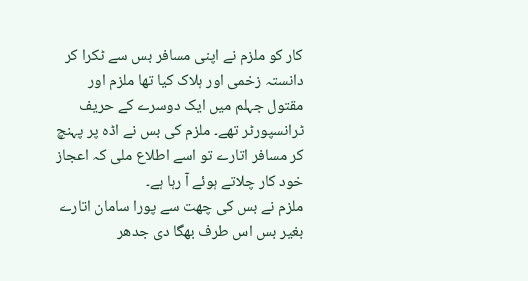کار کو ملزم نے اپنی مسافر بس سے ٹکرا کر دانستہ زخمی اور ہلاک کیا تھا ملزم اور مقتول جہلم میں ایک دوسرے کے حریف ٹرانسپورٹر تھے۔ ملزم کی بس نے اڈہ پر پہنچ کر مسافر اتارے تو اسے اطلاع ملی کہ اعجاز خود کار چلاتے ہوئے آ رہا ہے۔
ملزم نے بس کی چھت سے پورا سامان اتارے بغیر بس اس طرف بھگا دی جدھر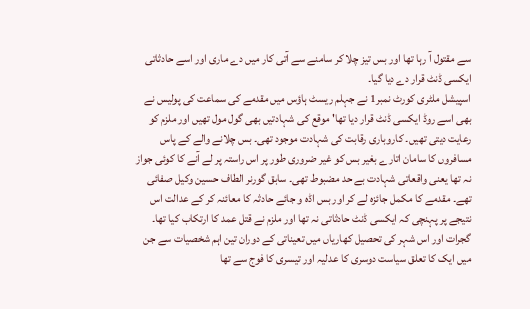سے مقتول آ رہا تھا اور بس تیز چلا کر سامنے سے آتی کار میں دے ماری اور اسے حادثاتی ایکسی ڈنٹ قرار دے دیا گیا۔
اسپیشل ملٹری کورٹ نمبر1 نے جہلم ریسٹ ہاؤس میں مقدمے کی سماعت کی پولیس نے بھی اسے روڈ ایکسی ڈنٹ قرار دیا تھا' موقع کی شہادتیں بھی گول مول تھیں اور ملزم کو رعایت دیتی تھیں۔ کاروباری رقابت کی شہادت موجود تھی۔ بس چلانے والے کے پاس مسافروں کا سامان اتارے بغیر بس کو غیر ضروری طور پر اس راستہ پر لے آنے کا کوئی جواز نہ تھا یعنی واقعاتی شہادت بے حد مضبوط تھی۔ سابق گورنر الطاف حسین وکیل صفائی تھے۔ مقدمے کا مکمل جائزہ لے کر اور بس اڈہ و جائے حادثہ کا معائنہ کر کے عدالت اس نتیجے پر پہنچی کہ ایکسی ڈنٹ حادثاتی نہ تھا اور ملزم نے قتل عمد کا ارتکاب کیا تھا۔
گجرات اور اس شہر کی تحصیل کھاریاں میں تعیناتی کے دوران تین اہم شخصیات سے جن میں ایک کا تعلق سیاست دوسری کا عدلیہ اور تیسری کا فوج سے تھا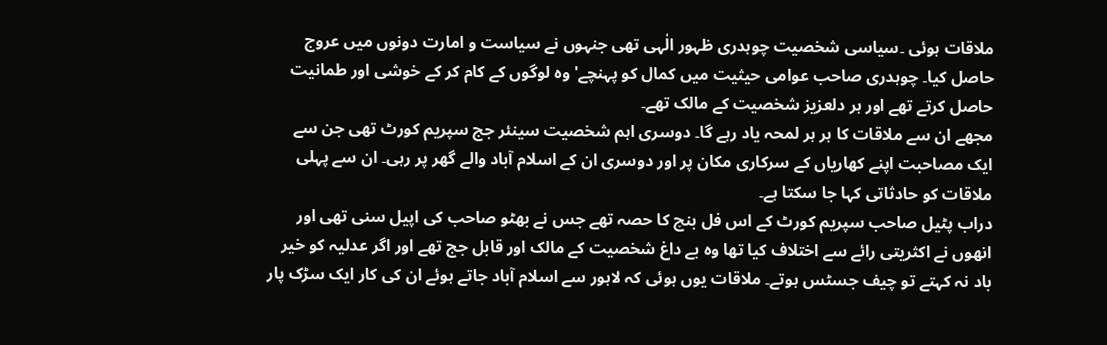ملاقات ہوئی ۔سیاسی شخصیت چوہدری ظہور الٰہی تھی جنہوں نے سیاست و امارت دونوں میں عروج حاصل کیا۔ چوہدری صاحب عوامی حیثیت میں کمال کو پہنچے' وہ لوگوں کے کام کر کے خوشی اور طمانیت حاصل کرتے تھے اور ہر دلعزیز شخصیت کے مالک تھے۔
مجھے ان سے ملاقات کا ہر ہر لمحہ یاد رہے گا۔ دوسری اہم شخصیت سینئر جج سپریم کورٹ تھی جن سے ایک مصاحبت اپنے کھاریاں کے سرکاری مکان پر اور دوسری ان کے اسلام آباد والے گھر پر رہی۔ ان سے پہلی ملاقات کو حادثاتی کہا جا سکتا ہے۔
دراب پٹیل صاحب سپریم کورٹ کے اس فل بنچ کا حصہ تھے جس نے بھٹو صاحب کی اپیل سنی تھی اور انھوں نے اکثریتی رائے سے اختلاف کیا تھا وہ بے داغ شخصیت کے مالک اور قابل جج تھے اور اگر عدلیہ کو خیر باد نہ کہتے تو چیف جسٹس ہوتے۔ ملاقات یوں ہوئی کہ لاہور سے اسلام آباد جاتے ہوئے ان کی کار ایک سڑک پار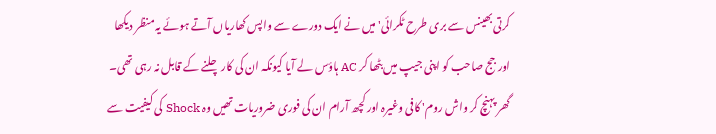کرتی بھینس سے بری طرح ٹکرائی' میں نے ایک دورے سے واپس کھاریاں آتے ہوئے یہ منظر دیکھا اور جج صاحب کو اپنی جیپ میں بٹھا کر AC ہاؤس لے آیا کیونکہ ان کی کار چلنے کے قابل نہ رہی تھی۔
گھر پہنچ کر واش روم' کافی وغیرہ اور کچھ آرام ان کی فوری ضروریات تھیں وہ Shock کی کیفیت سے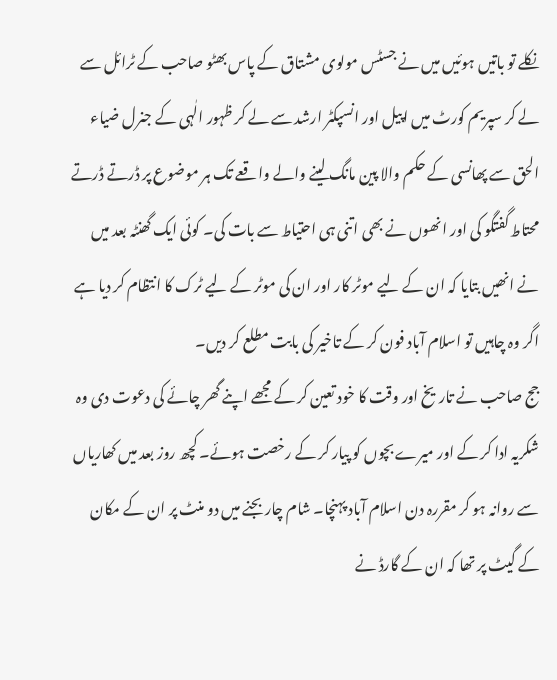نکلے تو باتیں ہوئیں میں نے جسٹس مولوی مشتاق کے پاس بھٹو صاحب کے ٹرائل سے لے کر سپریم کورٹ میں اپیل اور انسپکٹر ارشد سے لے کر ظہور الٰہی کے جنرل ضیاء الحق سے پھانسی کے حکم والا پین مانگ لینے والے واقعے تک ہر موضوع پر ڈرتے ڈرتے محتاط گفتگو کی اور انھوں نے بھی اتنی ہی احتیاط سے بات کی۔ کوئی ایک گھنٹہ بعد میں نے انھیں بتایا کہ ان کے لیے موٹر کار اور ان کی موٹر کے لیے ٹرک کا انتظام کر دیا ہے اگر وہ چاہیں تو اسلام آباد فون کر کے تاخیر کی بابت مطلع کر دیں۔
جج صاحب نے تاریخ اور وقت کا خود تعین کر کے مجھے اپنے گھر چائے کی دعوت دی وہ شکریہ ادا کر کے اور میرے بچوں کو پیار کر کے رخصت ہوئے۔ کچھ روز بعد میں کھاریاں سے روانہ ہو کر مقررہ دن اسلام آباد پہنچا۔ شام چار بجنے میں دو منٹ پر ان کے مکان کے گیٹ پر تھا کہ ان کے گارڈ نے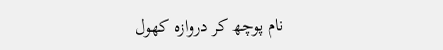نام پوچھ کر دروازہ کھول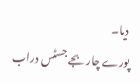دیا۔
پورے چار بجے جسٹس دراب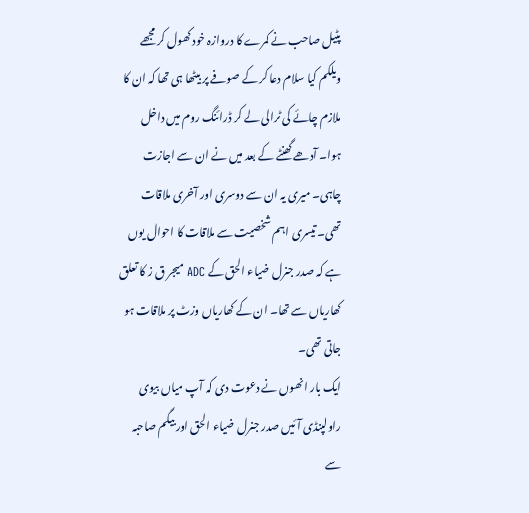پٹیل صاحب نے کمرے کا دروازہ خود کھول کر مجھے ویلکم کیا سلام دعا کر کے صوفے پر بیٹھا ہی تھا کہ ان کا ملازم چائے کی ٹرالی لے کر ڈرائنگ روم میں داخل ہوا۔ آدھے گھنٹے کے بعد میں نے ان سے اجازت چاہی۔ میری یہ ان سے دوسری اور آخری ملاقات تھی۔ تیسری اہم شخصیت سے ملاقات کا احوال یوں ہے کہ صدر جنرل ضیاء الحق کے ADC میجر ق ز کا تعلق کھاریاں سے تھا۔ ان کے کھاریاں وزٹ پر ملاقات ہو جاتی تھی۔
ایک بار انھوں نے دعوت دی کہ آپ میاں بیوی راولپنڈی آئیں صدر جنرل ضیاء الحق اور بیگم صاحبہ سے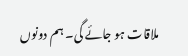ملاقات ہو جائے گی۔ ہم دونوں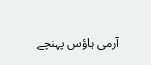آرمی ہاؤس پہنچے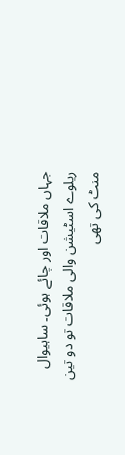جہاں ملاقات اور چائے ہوئی۔ ساہیوال ریلوے اسٹیشن والی ملاقات تو دو تین منٹ کی تھی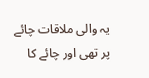یہ والی ملاقات چائے پر تھی اور چائے کا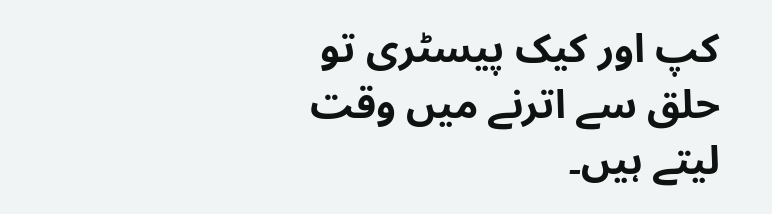کپ اور کیک پیسٹری تو حلق سے اترنے میں وقت لیتے ہیں۔